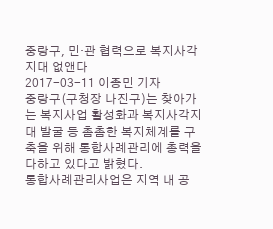중랑구, 민·관 협력으로 복지사각지대 없앤다
2017-03-11 이종민 기자
중랑구(구청장 나진구)는 찾아가는 복지사업 활성화과 복지사각지대 발굴 등 촘촘한 복지체계를 구축을 위해 통합사례관리에 총력을 다하고 있다고 밝혔다.
통합사례관리사업은 지역 내 공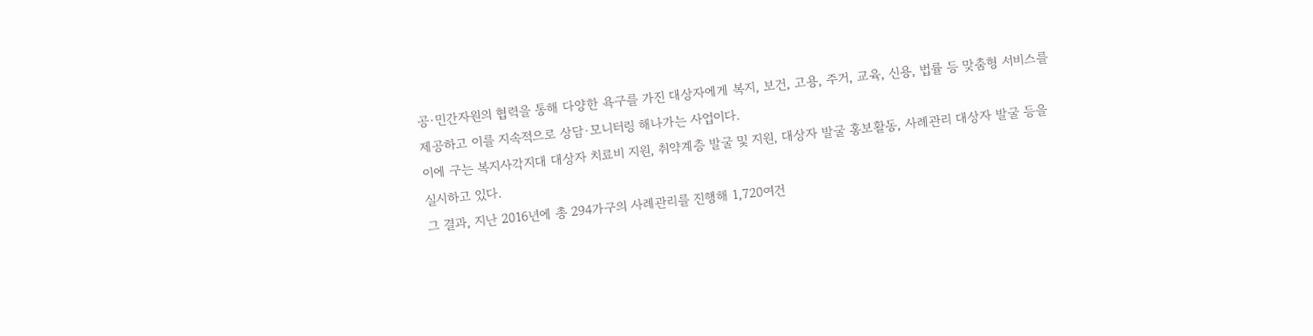공·민간자원의 협력을 통해 다양한 욕구를 가진 대상자에게 복지, 보건, 고용, 주거, 교육, 신용, 법률 등 맞춤형 서비스를 제공하고 이를 지속적으로 상담·모니터링 해나가는 사업이다.
이에 구는 복지사각지대 대상자 치료비 지원, 취약계층 발굴 및 지원, 대상자 발굴 홍보활동, 사례관리 대상자 발굴 등을 실시하고 있다.
그 결과, 지난 2016년에 총 294가구의 사례관리를 진행해 1,720여건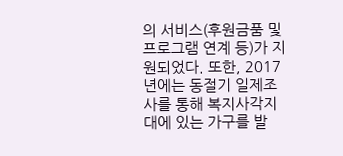의 서비스(후원금품 및 프로그램 연계 등)가 지원되었다. 또한, 2017년에는 동절기 일제조사를 통해 복지사각지대에 있는 가구를 발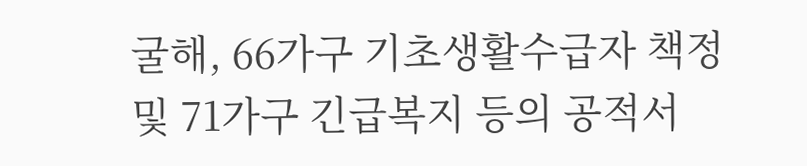굴해, 66가구 기초생활수급자 책정 및 71가구 긴급복지 등의 공적서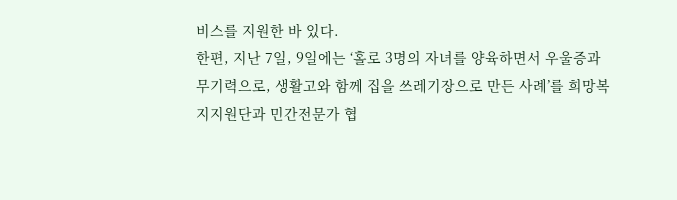비스를 지원한 바 있다.
한편, 지난 7일, 9일에는 ‘홀로 3명의 자녀를 양육하면서 우울증과 무기력으로, 생활고와 함께 집을 쓰레기장으로 만든 사례’를 희망복지지원단과 민간전문가 협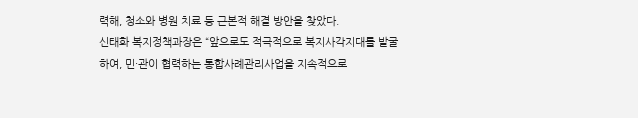력해, 청소와 병원 치료 등 근본적 해결 방안을 찾았다.
신태화 복지정책과장은 “앞으로도 적극적으로 복지사각지대를 발굴하여, 민·관이 협력하는 통합사례관리사업을 지속적으로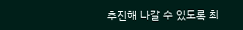추진해 나갈 수 있도록 최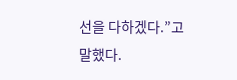선을 다하겠다.”고 말했다.